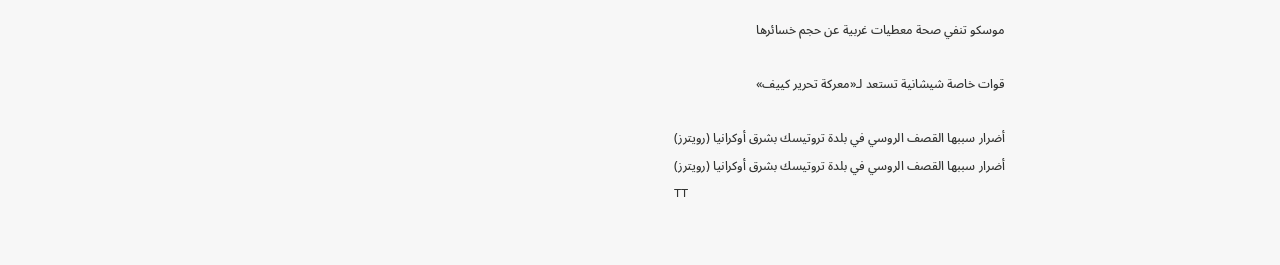موسكو تنفي صحة معطيات غربية عن حجم خسائرها

قوات خاصة شيشانية تستعد لـ«معركة تحرير كييف»

أضرار سببها القصف الروسي في بلدة تروتيسك بشرق أوكرانيا (رويترز)
أضرار سببها القصف الروسي في بلدة تروتيسك بشرق أوكرانيا (رويترز)
TT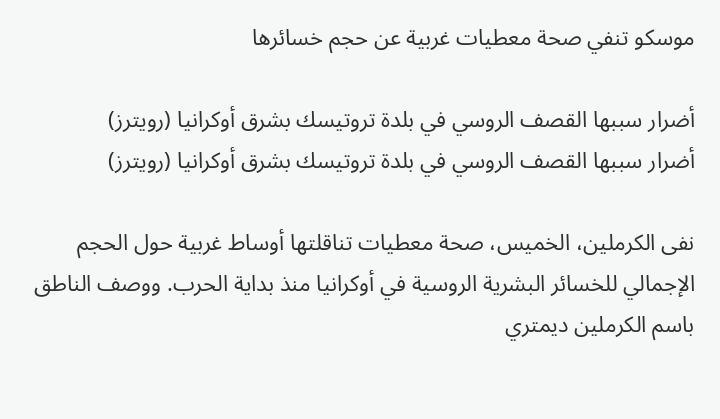موسكو تنفي صحة معطيات غربية عن حجم خسائرها

أضرار سببها القصف الروسي في بلدة تروتيسك بشرق أوكرانيا (رويترز)
أضرار سببها القصف الروسي في بلدة تروتيسك بشرق أوكرانيا (رويترز)

نفى الكرملين، الخميس، صحة معطيات تناقلتها أوساط غربية حول الحجم الإجمالي للخسائر البشرية الروسية في أوكرانيا منذ بداية الحرب. ووصف الناطق باسم الكرملين ديمتري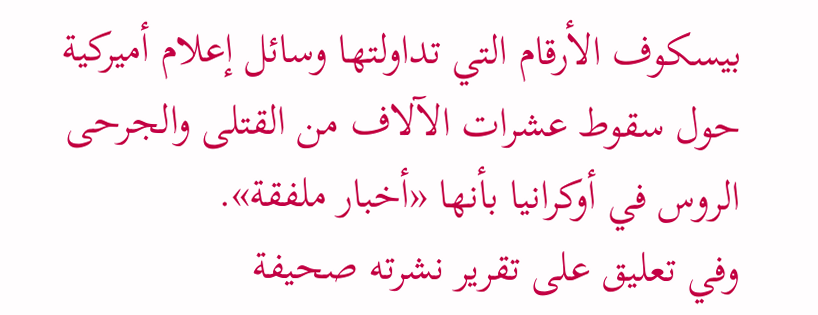بيسكوف الأرقام التي تداولتها وسائل إعلام أميركية حول سقوط عشرات الآلاف من القتلى والجرحى الروس في أوكرانيا بأنها «أخبار ملفقة».
وفي تعليق على تقرير نشرته صحيفة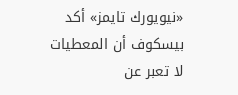«نيويورك تايمز» أكد بيسكوف أن المعطيات لا تعبر عن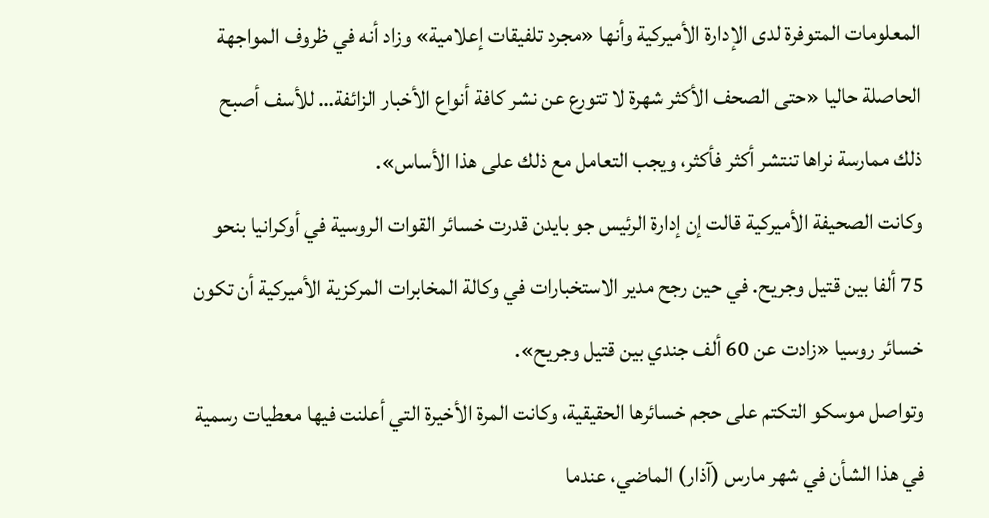المعلومات المتوفرة لدى الإدارة الأميركية وأنها «مجرد تلفيقات إعلامية» وزاد أنه في ظروف المواجهة الحاصلة حاليا «حتى الصحف الأكثر شهرة لا تتورع عن نشر كافة أنواع الأخبار الزائفة… للأسف أصبح ذلك ممارسة نراها تنتشر أكثر فأكثر، ويجب التعامل مع ذلك على هذا الأساس».
وكانت الصحيفة الأميركية قالت إن إدارة الرئيس جو بايدن قدرت خسائر القوات الروسية في أوكرانيا بنحو 75 ألفا بين قتيل وجريح. في حين رجح مدير الاستخبارات في وكالة المخابرات المركزية الأميركية أن تكون خسائر روسيا «زادت عن 60 ألف جندي بين قتيل وجريح».
وتواصل موسكو التكتم على حجم خسائرها الحقيقية، وكانت المرة الأخيرة التي أعلنت فيها معطيات رسمية في هذا الشأن في شهر مارس (آذار) الماضي، عندما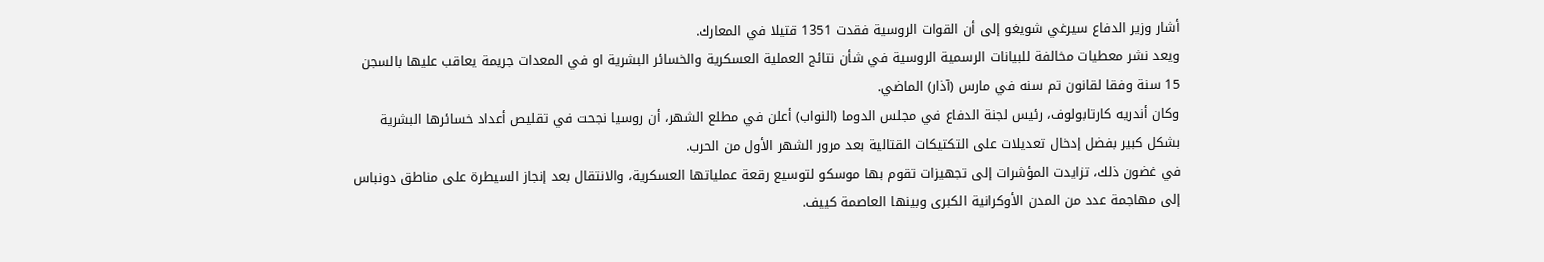أشار وزير الدفاع سيرغي شويغو إلى أن القوات الروسية فقدت 1351 قتيلا في المعارك.
ويعد نشر معطيات مخالفة للبيانات الرسمية الروسية في شأن نتائج العملية العسكرية والخسائر البشرية او في المعدات جريمة يعاقب عليها بالسجن 15 سنة وفقا لقانون تم سنه في مارس (آذار) الماضي.
وكان أندريه كارتابولوف، رئيس لجنة الدفاع في مجلس الدوما (النواب) أعلن في مطلع الشهر، أن روسيا نجحت في تقليص أعداد خسائرها البشرية بشكل كبير بفضل إدخال تعديلات على التكتيكات القتالية بعد مرور الشهر الأول من الحرب.
في غضون ذلك، تزايدت المؤشرات إلى تجهيزات تقوم بها موسكو لتوسيع رقعة عملياتها العسكرية، والانتقال بعد إنجاز السيطرة على مناطق دونباس إلى مهاجمة عدد من المدن الأوكرانية الكبرى وبينها العاصمة كييف.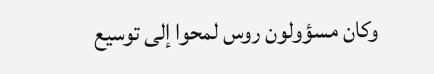وكان مسؤولون روس لمحوا إلى توسيع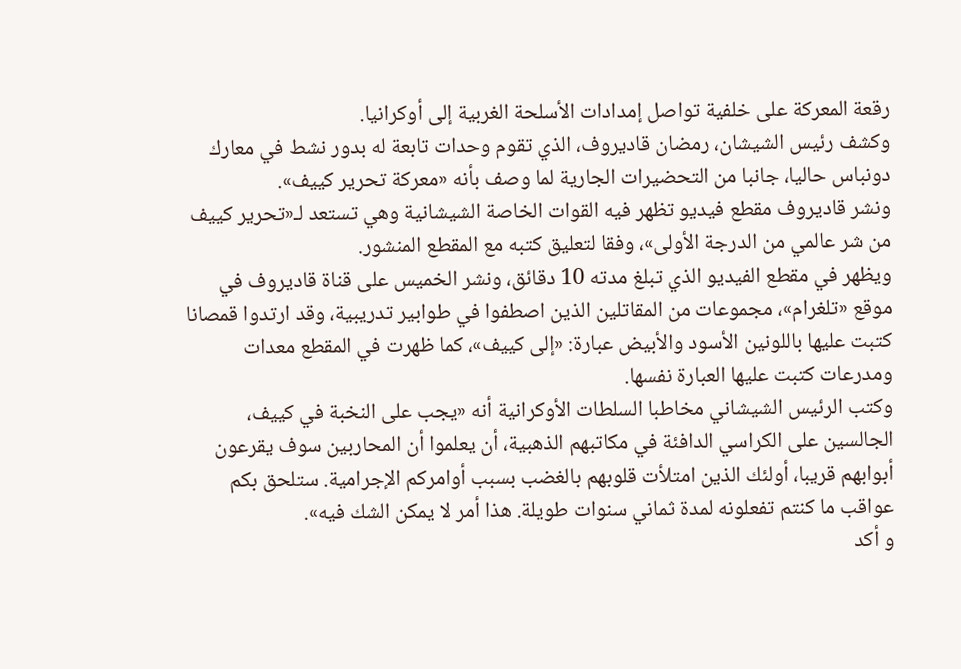رقعة المعركة على خلفية تواصل إمدادات الأسلحة الغربية إلى أوكرانيا.
وكشف رئيس الشيشان، رمضان قاديروف، الذي تقوم وحدات تابعة له بدور نشط في معارك دونباس حاليا، جانبا من التحضيرات الجارية لما وصف بأنه «معركة تحرير كييف».
ونشر قاديروف مقطع فيديو تظهر فيه القوات الخاصة الشيشانية وهي تستعد لـ«تحرير كييف من شر عالمي من الدرجة الأولى»، وفقا لتعليق كتبه مع المقطع المنشور.
ويظهر في مقطع الفيديو الذي تبلغ مدته 10 دقائق، ونشر الخميس على قناة قاديروف في موقع «تلغرام»، مجموعات من المقاتلين الذين اصطفوا في طوابير تدريبية، وقد ارتدوا قمصانا كتبت عليها باللونين الأسود والأبيض عبارة: «إلى كييف»، كما ظهرت في المقطع معدات ومدرعات كتبت عليها العبارة نفسها.
وكتب الرئيس الشيشاني مخاطبا السلطات الأوكرانية أنه «يجب على النخبة في كييف، الجالسين على الكراسي الدافئة في مكاتبهم الذهبية، أن يعلموا أن المحاربين سوف يقرعون أبوابهم قريبا، أولئك الذين امتلأت قلوبهم بالغضب بسبب أوامركم الإجرامية. ستلحق بكم عواقب ما كنتم تفعلونه لمدة ثماني سنوات طويلة. هذا أمر لا يمكن الشك فيه».
و أكد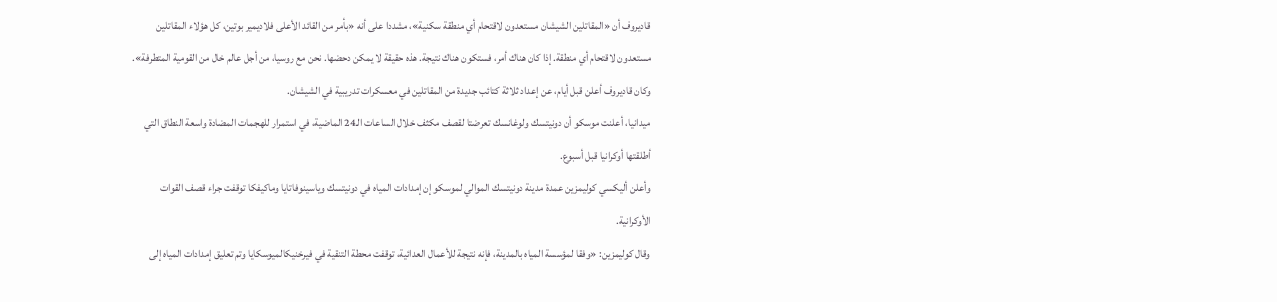قاديروف أن «المقاتلين الشيشان مستعدون لاقتحام أي منطقة سكنية»، مشددا على أنه «بأمر من القائد الأعلى فلاديمير بوتين، كل هؤلاء المقاتلين مستعدون لاقتحام أي منطقة. إذا كان هناك أمر، فستكون هناك نتيجة. هذه حقيقة لا يمكن دحضها. نحن مع روسيا، من أجل عالم خال من القومية المتطرفة».
وكان قاديروف أعلن قبل أيام، عن إعداد ثلاثة كتائب جديدة من المقاتلين في معسكرات تدريبية في الشيشان.
ميدانيا، أعلنت موسكو أن دونيتسك ولوغانسك تعرضتا لقصف مكثف خلال الساعات الـ24 الماضية، في استمرار للهجمات المضادة واسعة النطاق التي أطلقتها أوكرانيا قبل أسبوع.
وأعلن أليكسي كوليمزين عمدة مدينة دونيتسك الموالي لموسكو إن إمدادات المياه في دونيتسك وياسينوفاتايا وماكيفكا توقفت جراء قصف القوات الأوكرانية.
وقال كوليمزين: «وفقا لمؤسسة المياه بالمدينة، فإنه نتيجة للأعمال العدائية، توقفت محطة التنقية في فيرخنيكالميوسكايا وتم تعليق إمدادات المياه إلى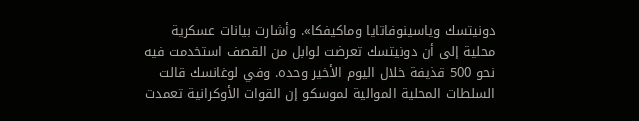دونيتسك وياسينوفاتايا وماكيفكا». وأشارت بيانات عسكرية محلية إلى أن دونيتسك تعرضت لوابل من القصف استخدمت فيه نحو 500 قذيفة خلال اليوم الأخير وحده. وفي لوغانسك قالت السلطات المحلية الموالية لموسكو إن القوات الأوكرانية تعمدت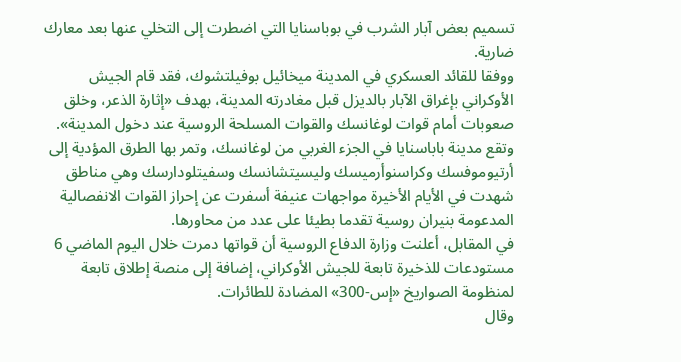تسميم بعض آبار الشرب في بوباسنايا التي اضطرت إلى التخلي عنها بعد معارك ضارية.
ووفقا للقائد العسكري في المدينة ميخائيل بوفيلتشوك، فقد قام الجيش الأوكراني بإغراق الآبار بالديزل قبل مغادرته المدينة، بهدف «إثارة الذعر، وخلق صعوبات أمام قوات لوغانسك والقوات المسلحة الروسية عند دخول المدينة».
وتقع مدينة باباسنايا في الجزء الغربي من لوغانسك، وتمر بها الطرق المؤدية إلى أرتيوموفسك وكراسنوأرميسك وليسيتشانسك وسفيتلودارسك وهي مناطق شهدت في الأيام الأخيرة مواجهات عنيفة أسفرت عن إحراز القوات الانفصالية المدعومة بنيران روسية تقدما بطيئا على عدد من محاورها.
في المقابل، أعلنت وزارة الدفاع الروسية أن قواتها دمرت خلال اليوم الماضي 6 مستودعات للذخيرة تابعة للجيش الأوكراني، إضافة إلى منصة إطلاق تابعة لمنظومة الصواريخ «إس-300» المضادة للطائرات.
وقال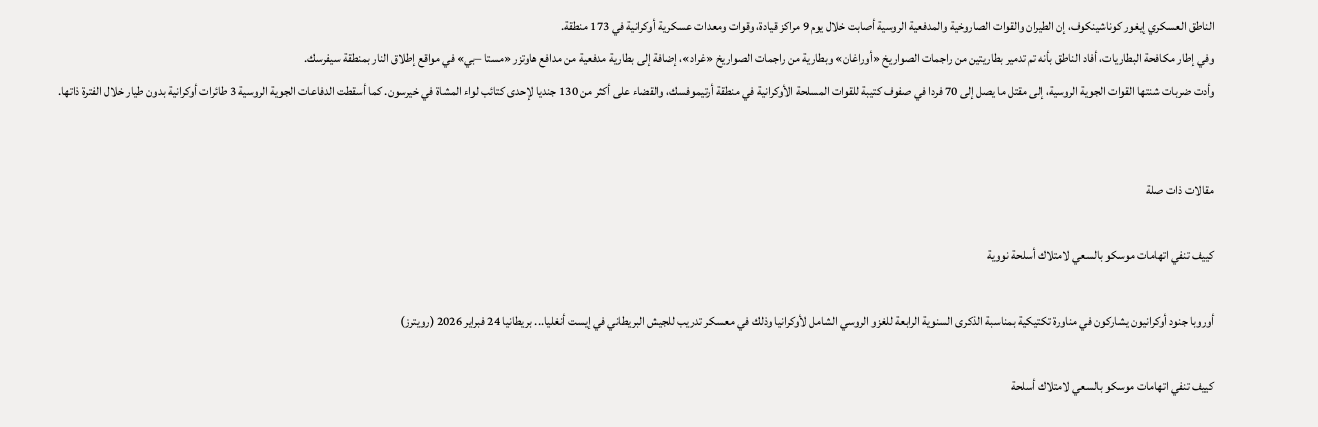الناطق العسكري إيغور كوناشينكوف، إن الطيران والقوات الصاروخية والمدفعية الروسية أصابت خلال يوم 9 مراكز قيادة، وقوات ومعدات عسكرية أوكرانية في 173 منطقة.
وفي إطار مكافحة البطاريات، أفاد الناطق بأنه تم تدمير بطاريتين من راجمات الصواريخ «أوراغان» وبطارية من راجمات الصواريخ «غراد»، إضافة إلى بطارية مدفعية من مدافع هاوتزر «مستا –بي» في مواقع إطلاق النار بمنطقة سيفرسك.
وأدت ضربات شنتها القوات الجوية الروسية، إلى مقتل ما يصل إلى 70 فردا في صفوف كتيبة للقوات المسلحة الأوكرانية في منطقة أرتيموفسك، والقضاء على أكثر من 130 جنديا لإحدى كتائب لواء المشاة في خيرسون. كما أسقطت الدفاعات الجوية الروسية 3 طائرات أوكرانية بدون طيار خلال الفترة ذاتها.


مقالات ذات صلة

كييف تنفي اتهامات موسكو بالسعي لامتلاك أسلحة نووية

أوروبا جنود أوكرانيون يشاركون في مناورة تكتيكية بمناسبة الذكرى السنوية الرابعة للغزو الروسي الشامل لأوكرانيا وذلك في معسكر تدريب للجيش البريطاني في إيست أنغليا... بريطانيا 24 فبراير 2026 (رويترز)

كييف تنفي اتهامات موسكو بالسعي لامتلاك أسلحة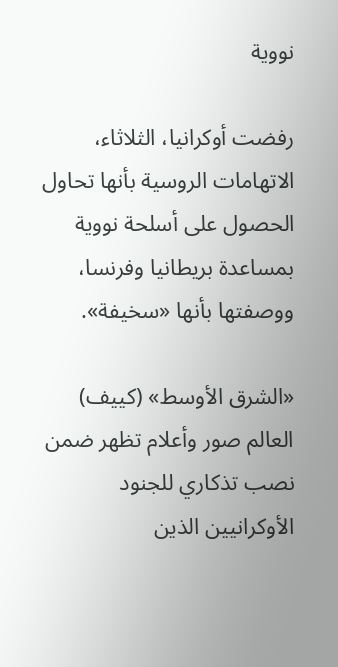نووية

رفضت أوكرانيا، الثلاثاء، الاتهامات الروسية بأنها تحاول الحصول على أسلحة نووية بمساعدة بريطانيا وفرنسا، ووصفتها بأنها «سخيفة».

«الشرق الأوسط» (كييف)
العالم صور وأعلام تظهر ضمن نصب تذكاري للجنود الأوكرانيين الذين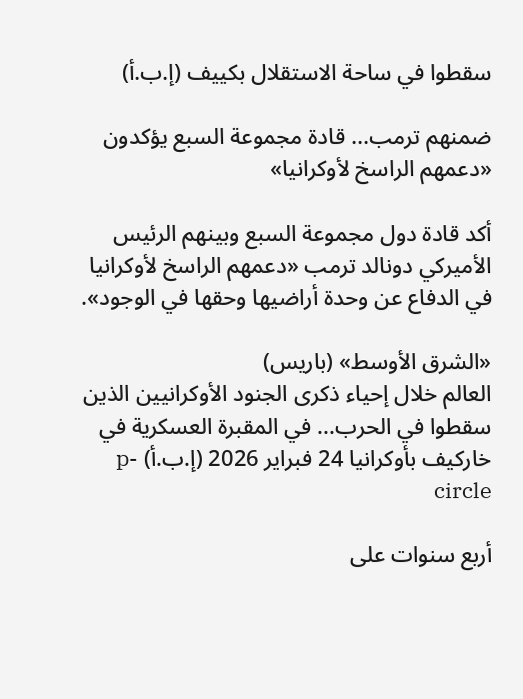سقطوا في ساحة الاستقلال بكييف (إ.ب.أ)

ضمنهم ترمب... قادة مجموعة السبع يؤكدون «دعمهم الراسخ لأوكرانيا»

أكد قادة دول مجموعة السبع وبينهم الرئيس الأميركي دونالد ترمب «دعمهم الراسخ لأوكرانيا في الدفاع عن وحدة أراضيها وحقها في الوجود».

«الشرق الأوسط» (باريس)
العالم خلال إحياء ذكرى الجنود الأوكرانيين الذين سقطوا في الحرب... في المقبرة العسكرية في خاركيف بأوكرانيا 24 فبراير 2026 (إ.ب.أ) p-circle

أربع سنوات على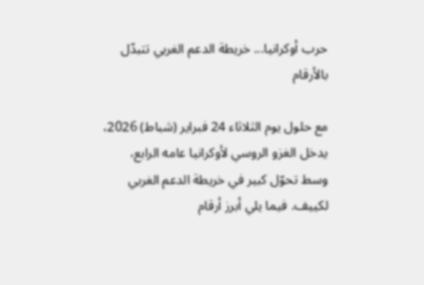حرب أوكرانيا... خريطة الدعم الغربي تتبدّل بالأرقام

مع حلول يوم الثلاثاء 24 فبراير (شباط) 2026، يدخل الغزو الروسي لأوكرانيا عامه الرابع، وسط تحوّل كبير في خريطة الدعم الغربي لكييف. فيما يلي أبرز أرقام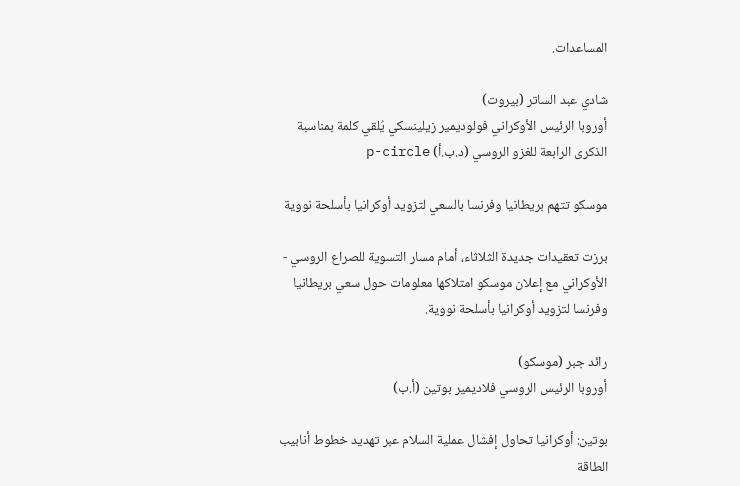المساعدات.

شادي عبد الساتر (بيروت)
أوروبا الرئيس الأوكراني فولوديمير زيلينسكي يُلقي كلمة بمناسبة الذكرى الرابعة للغزو الروسي (د.ب.أ) p-circle

موسكو تتهم بريطانيا وفرنسا بالسعي لتزويد أوكرانيا بأسلحة نووية

برزت تعقيدات جديدة الثلاثاء، أمام مسار التسوية للصراع الروسي - الأوكراني مع إعلان موسكو امتلاكها معلومات حول سعي بريطانيا وفرنسا لتزويد أوكرانيا بأسلحة نووية.

رائد جبر (موسكو)
أوروبا الرئيس الروسي فلاديمير بوتين (أ.ب)

بوتين: أوكرانيا تحاول إفشال عملية السلام عبر تهديد خطوط أنابيب الطاقة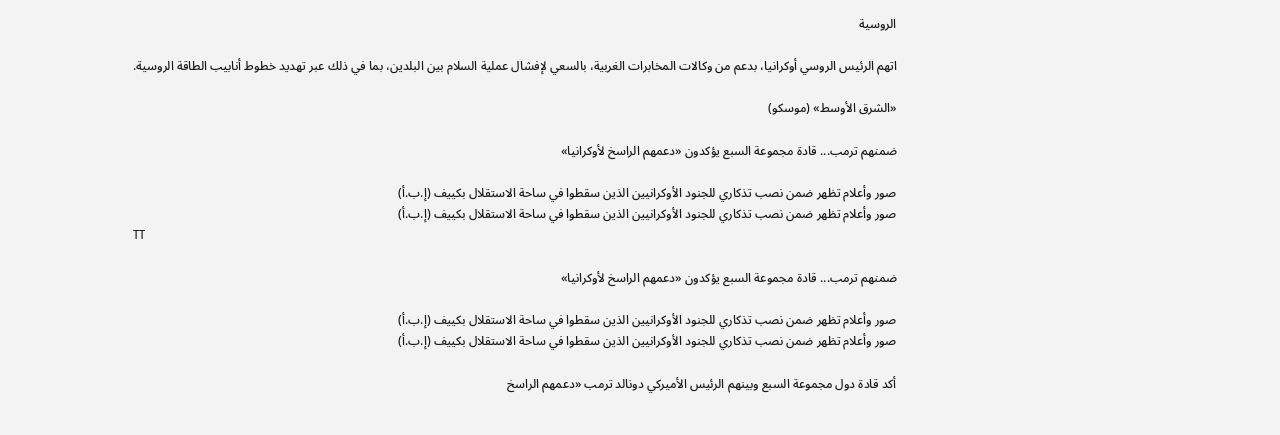الروسية

اتهم الرئيس الروسي أوكرانيا، بدعم من وكالات المخابرات الغربية، بالسعي لإفشال عملية السلام بين البلدين، بما في ذلك عبر تهديد خطوط أنابيب الطاقة الروسية.

«الشرق الأوسط» (موسكو)

ضمنهم ترمب... قادة مجموعة السبع يؤكدون «دعمهم الراسخ لأوكرانيا»

صور وأعلام تظهر ضمن نصب تذكاري للجنود الأوكرانيين الذين سقطوا في ساحة الاستقلال بكييف (إ.ب.أ)
صور وأعلام تظهر ضمن نصب تذكاري للجنود الأوكرانيين الذين سقطوا في ساحة الاستقلال بكييف (إ.ب.أ)
TT

ضمنهم ترمب... قادة مجموعة السبع يؤكدون «دعمهم الراسخ لأوكرانيا»

صور وأعلام تظهر ضمن نصب تذكاري للجنود الأوكرانيين الذين سقطوا في ساحة الاستقلال بكييف (إ.ب.أ)
صور وأعلام تظهر ضمن نصب تذكاري للجنود الأوكرانيين الذين سقطوا في ساحة الاستقلال بكييف (إ.ب.أ)

أكد قادة دول مجموعة السبع وبينهم الرئيس الأميركي دونالد ترمب «دعمهم الراسخ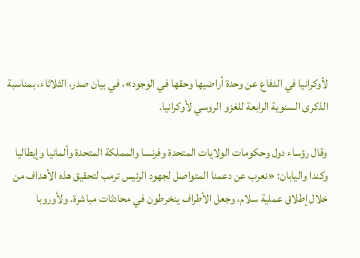لأوكرانيا في الدفاع عن وحدة أراضيها وحقها في الوجود»، في بيان صدر، الثلاثاء، بمناسبة الذكرى السنوية الرابعة للغزو الروسي لأوكرانيا.

وقال رؤساء دول وحكومات الولايات المتحدة وفرنسا والمملكة المتحدة وألمانيا وإيطاليا وكندا واليابان: «نعرب عن دعمنا المتواصل لجهود الرئيس ترمب لتحقيق هذه الأهداف من خلال إطلاق عملية سلام، وجعل الأطراف ينخرطون في محادثات مباشرة. ولأوروبا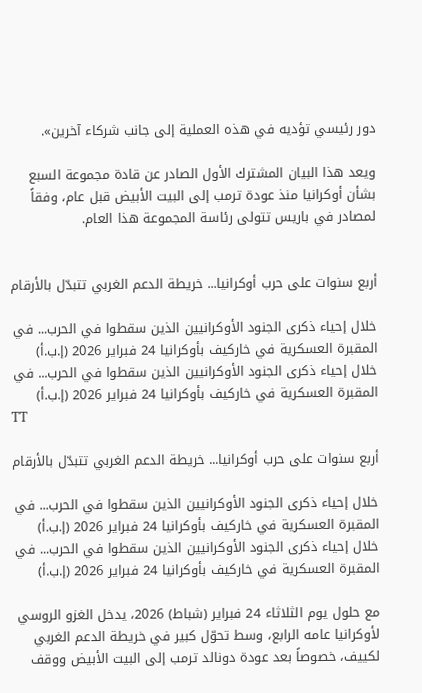دور رئيسي تؤديه في هذه العملية إلى جانب شركاء آخرين».

ويعد هذا البيان المشترك الأول الصادر عن قادة مجموعة السبع بشأن أوكرانيا منذ عودة ترمب إلى البيت الأبيض قبل عام، وفقاً لمصادر في باريس تتولى رئاسة المجموعة هذا العام.


أربع سنوات على حرب أوكرانيا... خريطة الدعم الغربي تتبدّل بالأرقام

خلال إحياء ذكرى الجنود الأوكرانيين الذين سقطوا في الحرب... في المقبرة العسكرية في خاركيف بأوكرانيا 24 فبراير 2026 (إ.ب.أ)
خلال إحياء ذكرى الجنود الأوكرانيين الذين سقطوا في الحرب... في المقبرة العسكرية في خاركيف بأوكرانيا 24 فبراير 2026 (إ.ب.أ)
TT

أربع سنوات على حرب أوكرانيا... خريطة الدعم الغربي تتبدّل بالأرقام

خلال إحياء ذكرى الجنود الأوكرانيين الذين سقطوا في الحرب... في المقبرة العسكرية في خاركيف بأوكرانيا 24 فبراير 2026 (إ.ب.أ)
خلال إحياء ذكرى الجنود الأوكرانيين الذين سقطوا في الحرب... في المقبرة العسكرية في خاركيف بأوكرانيا 24 فبراير 2026 (إ.ب.أ)

مع حلول يوم الثلاثاء 24 فبراير (شباط) 2026، يدخل الغزو الروسي لأوكرانيا عامه الرابع، وسط تحوّل كبير في خريطة الدعم الغربي لكييف، خصوصاً بعد عودة دونالد ترمب إلى البيت الأبيض ووقف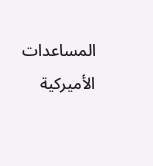المساعدات الأميركية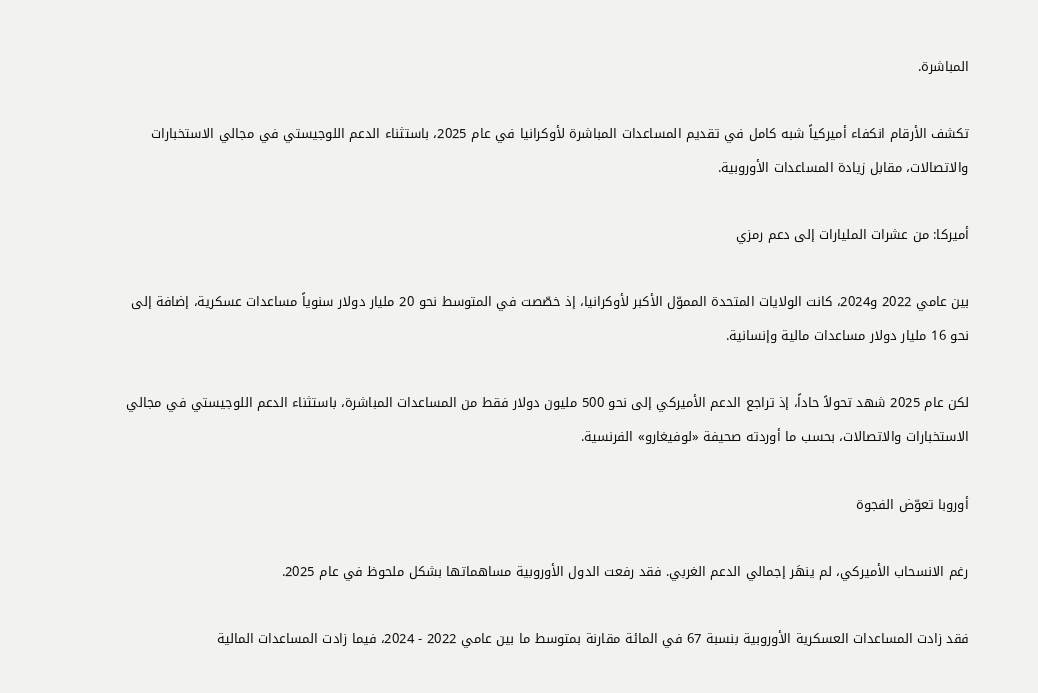المباشرة.

تكشف الأرقام انكفاء أميركياً شبه كامل في تقديم المساعدات المباشرة لأوكرانيا في عام 2025، باستثناء الدعم اللوجيستي في مجالي الاستخبارات والاتصالات، مقابل زيادة المساعدات الأوروبية.

أميركا: من عشرات المليارات إلى دعم رمزي

بين عامي 2022 و2024، كانت الولايات المتحدة المموّل الأكبر لأوكرانيا، إذ خصّصت في المتوسط نحو 20 مليار دولار سنوياً مساعدات عسكرية، إضافة إلى نحو 16 مليار دولار مساعدات مالية وإنسانية.

لكن عام 2025 شهد تحولاً حاداً، إذ تراجع الدعم الأميركي إلى نحو 500 مليون دولار فقط من المساعدات المباشرة، باستثناء الدعم اللوجيستي في مجالي الاستخبارات والاتصالات، بحسب ما أوردته صحيفة «لوفيغارو» الفرنسية.

أوروبا تعوّض الفجوة

رغم الانسحاب الأميركي، لم ينهَر إجمالي الدعم الغربي. فقد رفعت الدول الأوروبية مساهماتها بشكل ملحوظ في عام 2025.

فقد زادت المساعدات العسكرية الأوروبية بنسبة 67 في المائة مقارنة بمتوسط ما بين عامي 2022 - 2024، فيما زادت المساعدات المالية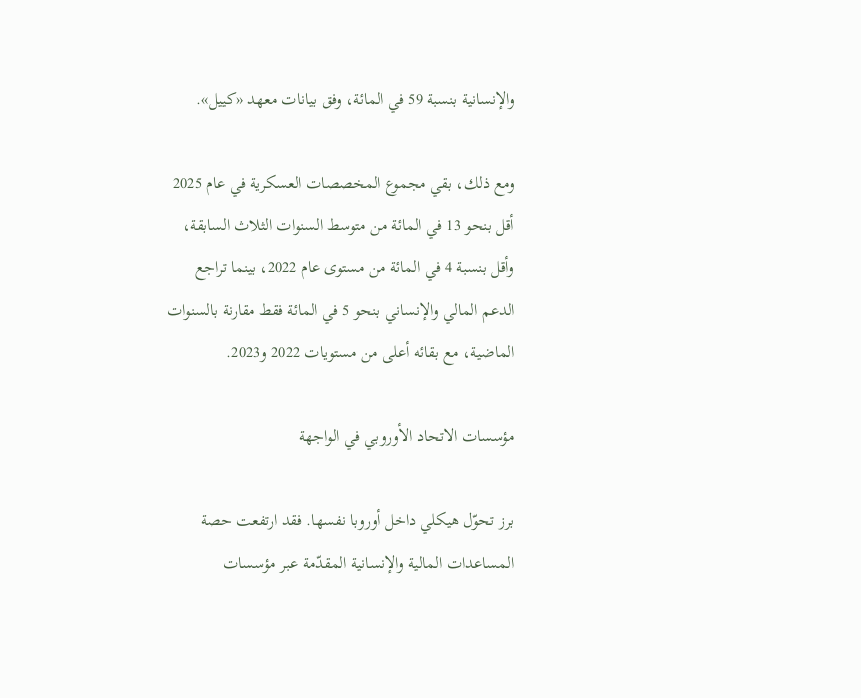والإنسانية بنسبة 59 في المائة، وفق بيانات معهد «كييل».

ومع ذلك، بقي مجموع المخصصات العسكرية في عام 2025 أقل بنحو 13 في المائة من متوسط السنوات الثلاث السابقة، وأقل بنسبة 4 في المائة من مستوى عام 2022، بينما تراجع الدعم المالي والإنساني بنحو 5 في المائة فقط مقارنة بالسنوات الماضية، مع بقائه أعلى من مستويات 2022 و2023.

مؤسسات الاتحاد الأوروبي في الواجهة

برز تحوّل هيكلي داخل أوروبا نفسها. فقد ارتفعت حصة المساعدات المالية والإنسانية المقدّمة عبر مؤسسات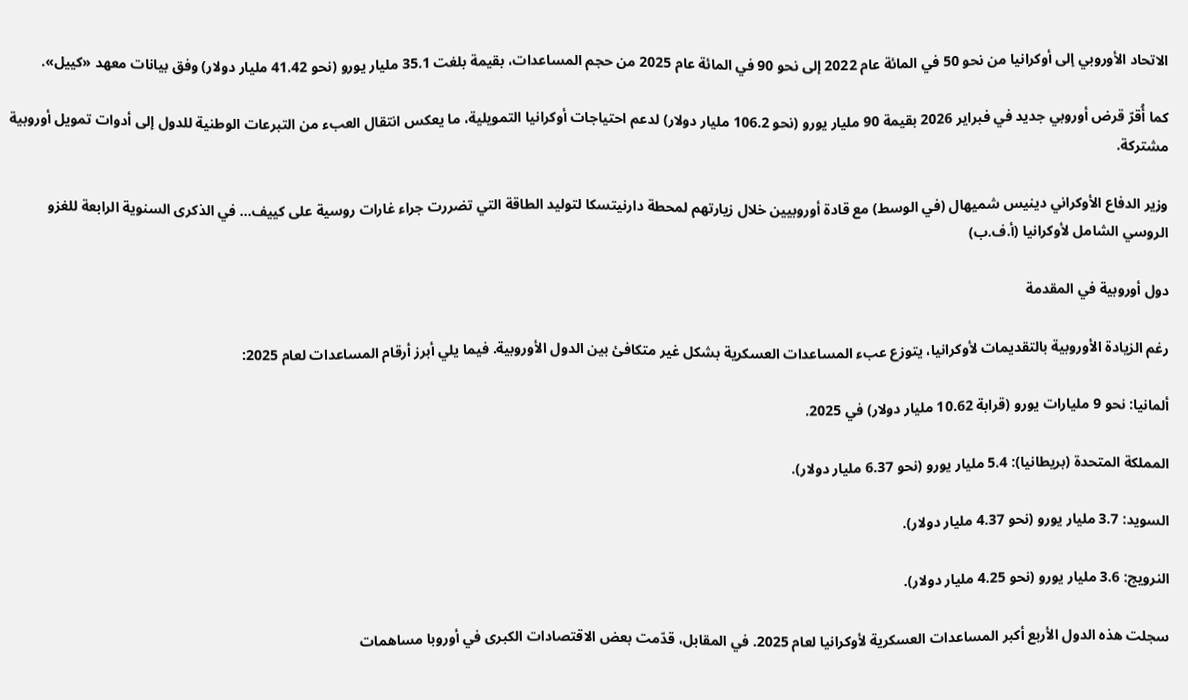الاتحاد الأوروبي إلى أوكرانيا من نحو 50 في المائة عام 2022 إلى نحو 90 في المائة عام 2025 من حجم المساعدات، بقيمة بلغت 35.1 مليار يورو (نحو 41.42 مليار دولار) وفق بيانات معهد «كييل».

كما أُقرّ قرض أوروبي جديد في فبراير 2026 بقيمة 90 مليار يورو (نحو 106.2 مليار دولار) لدعم احتياجات أوكرانيا التمويلية، ما يعكس انتقال العبء من التبرعات الوطنية للدول إلى أدوات تمويل أوروبية مشتركة.

وزير الدفاع الأوكراني دينيس شميهال (في الوسط) مع قادة أوروبيين خلال زيارتهم لمحطة دارنيتسكا لتوليد الطاقة التي تضررت جراء غارات روسية على كييف... في الذكرى السنوية الرابعة للغزو الروسي الشامل لأوكرانيا (أ.ف.ب)

دول أوروبية في المقدمة

رغم الزيادة الأوروبية بالتقديمات لأوكرانيا، يتوزع عبء المساعدات العسكرية بشكل غير متكافئ بين الدول الأوروبية. فيما يلي أبرز أرقام المساعدات لعام 2025:

ألمانيا: نحو 9 مليارات يورو (قرابة 10.62 مليار دولار) في 2025.

المملكة المتحدة (بريطانيا): 5.4 مليار يورو (نحو 6.37 مليار دولار).

السويد: 3.7 مليار يورو (نحو 4.37 مليار دولار).

النرويج: 3.6 مليار يورو (نحو 4.25 مليار دولار).

سجلت هذه الدول الأربع أكبر المساعدات العسكرية لأوكرانيا لعام 2025. في المقابل، قدّمت بعض الاقتصادات الكبرى في أوروبا مساهمات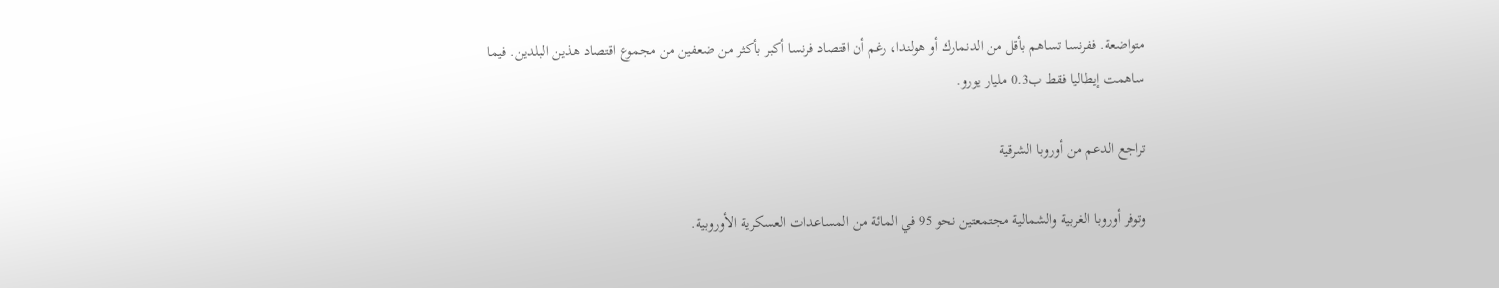متواضعة. ففرنسا تساهم بأقل من الدنمارك أو هولندا، رغم أن اقتصاد فرنسا أكبر بأكثر من ضعفين من مجموع اقتصاد هذين البلدين. فيما ساهمت إيطاليا فقط ب0.3 مليار يورو.

تراجع الدعم من أوروبا الشرقية

وتوفر أوروبا الغربية والشمالية مجتمعتين نحو 95 في المائة من المساعدات العسكرية الأوروبية.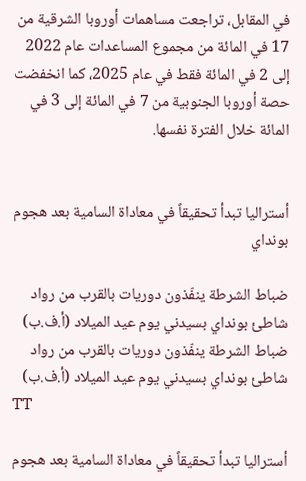في المقابل، تراجعت مساهمات أوروبا الشرقية من 17 في المائة من مجموع المساعدات عام 2022 إلى 2 في المائة فقط في عام 2025، كما انخفضت حصة أوروبا الجنوبية من 7 في المائة إلى 3 في المائة خلال الفترة نفسها.


أستراليا تبدأ تحقيقاً في معاداة السامية بعد هجوم بونداي

ضباط الشرطة ينفّذون دوريات بالقرب من رواد شاطئ بونداي بسيدني يوم عيد الميلاد (أ.ف.ب)
ضباط الشرطة ينفّذون دوريات بالقرب من رواد شاطئ بونداي بسيدني يوم عيد الميلاد (أ.ف.ب)
TT

أستراليا تبدأ تحقيقاً في معاداة السامية بعد هجوم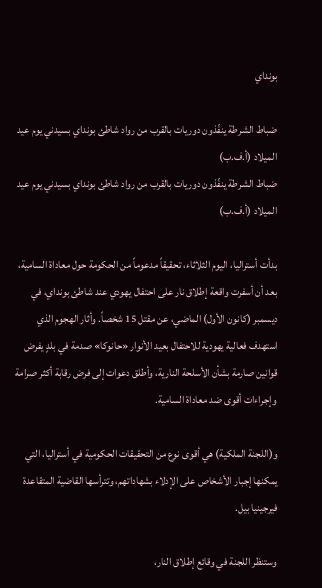بونداي

ضباط الشرطة ينفّذون دوريات بالقرب من رواد شاطئ بونداي بسيدني يوم عيد الميلاد (أ.ف.ب)
ضباط الشرطة ينفّذون دوريات بالقرب من رواد شاطئ بونداي بسيدني يوم عيد الميلاد (أ.ف.ب)

بدأت أستراليا، اليوم الثلاثاء، تحقيقاً مدعوماً من الحكومة حول معاداة السامية، بعد أن أسفرت واقعة إطلاق نار على احتفال يهودي عند شاطئ بونداي، في ديسمبر (كانون الأول) الماضي، عن مقتل 15 شخصاً. وأثار الهجوم الذي استهدف فعالية يهودية للاحتفال بعيد الأنوار «حانوكا» صدمة في بلدٍ يفرض قوانين صارمة بشأن الأسلحة النارية، وأطلق دعوات إلى فرض رقابة أكثر صرامة وإجراءات أقوى ضد معاداة السامية.

و(اللجنة الملكية) هي أقوى نوع من التحقيقات الحكومية في أستراليا، التي يمكنها إجبار الأشخاص على الإدلاء بشهاداتهم، وتترأسها القاضية المتقاعدة فيرجينيا بيل.

وستنظر اللجنة في وقائع إطلاق النار،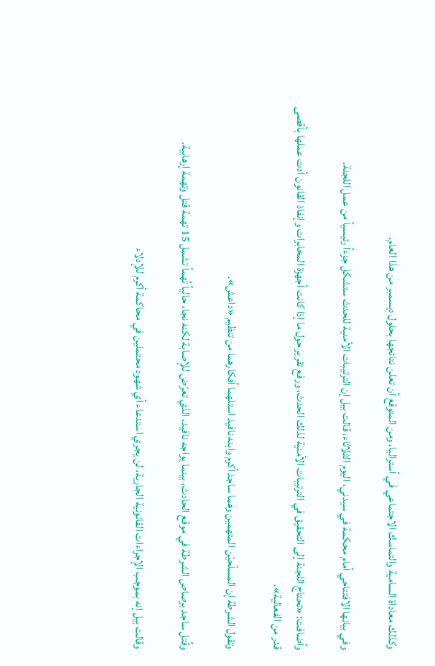وكذلك معاداة السامية والتماسك الاجتماعي في أستراليا، ومن المتوقع أن تعلن نتائجها بحلول ديسمبر من هذا العام.

وفي بيانها الافتتاحي أمام محكمة في سيدني، اليوم الثلاثاء، قالت بيل إن الترتيبات الأمنية للحدث ستشكل جزءاً رئيسياً من عمل اللجنة.

وأضافت: «تحتاج اللجنة إلى التحقيق في الترتيبات الأمنية لذلك الحدث، ورفع تقرير حول ما إذا كانت أجهزة المخابرات وإنفاذ القانون أدت عملها بأقصى قدر من الفعالية».

وتقول الشرطة إن المسلّحيْن المتهمين وهما ساجد أكرم وابنه نافيد استلهما أفكارهما من تنظيم «داعش».

وقُتل ساجد برصاص الشرطة في موقع الحادث، بينما يواجه نافيد، الذي تعرّض للإصابة لكنه نجا، حالياً تُهماً تشمل 15 تهمة قتل وتهمة إرهابية.

وقالت بيل إنه بموجب الإجراءات القانونية الجارية، لن يجري استدعاء أي شهود محتملين في محاكمة أكرم للإدلاء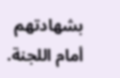بشهادتهم أمام اللجنة.